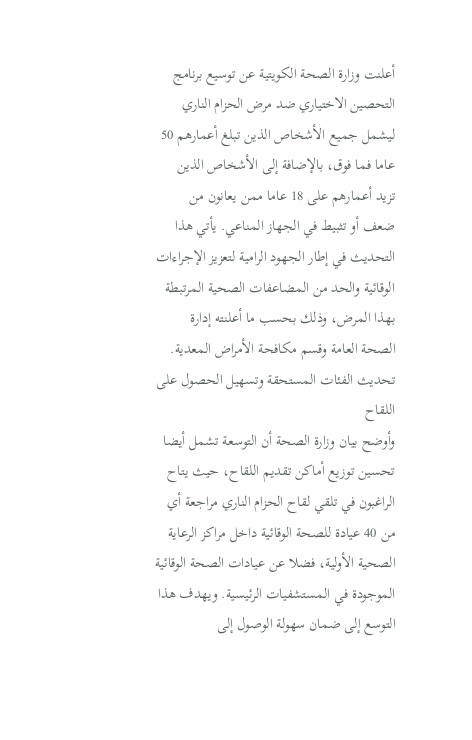أعلنت وزارة الصحة الكويتية عن توسيع برنامج التحصين الاختياري ضد مرض الحزام الناري ليشمل جميع الأشخاص الذين تبلغ أعمارهم 50 عاما فما فوق، بالإضافة إلى الأشخاص الذين تزيد أعمارهم على 18 عاما ممن يعانون من ضعف أو تثبيط في الجهاز المناعي. يأتي هذا التحديث في إطار الجهود الرامية لتعزيز الإجراءات الوقائية والحد من المضاعفات الصحية المرتبطة بهذا المرض، وذلك بحسب ما أعلنته إدارة الصحة العامة وقسم مكافحة الأمراض المعدية.
تحديث الفئات المستحقة وتسهيل الحصول على اللقاح
وأوضح بيان وزارة الصحة أن التوسعة تشمل أيضا تحسين توزيع أماكن تقديم اللقاح، حيث يتاح الراغبون في تلقي لقاح الحزام الناري مراجعة أي من 40 عيادة للصحة الوقائية داخل مراكز الرعاية الصحية الأولية، فضلا عن عيادات الصحة الوقائية الموجودة في المستشفيات الرئيسية. ويهدف هذا التوسع إلى ضمان سهولة الوصول إلى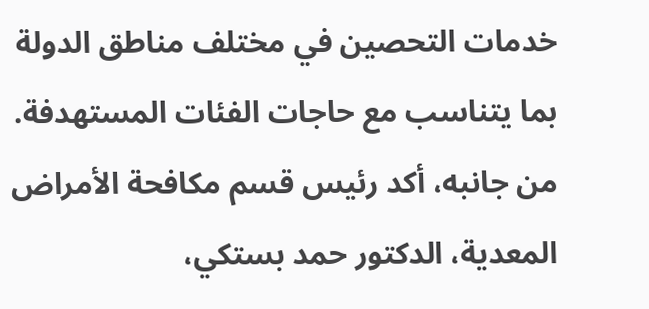خدمات التحصين في مختلف مناطق الدولة بما يتناسب مع حاجات الفئات المستهدفة.
من جانبه، أكد رئيس قسم مكافحة الأمراض المعدية، الدكتور حمد بستكي،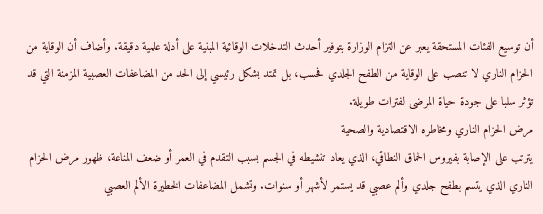أن توسيع الفئات المستحقة يعبر عن التزام الوزارة بتوفير أحدث التدخلات الوقائية المبنية على أدلة علمية دقيقة. وأضاف أن الوقاية من الحزام الناري لا تنصب على الوقاية من الطفح الجلدي فحسب، بل تمتد بشكل رئيسي إلى الحد من المضاعفات العصبية المزمنة التي قد تؤثر سلبا على جودة حياة المرضى لفترات طويلة.
مرض الحزام الناري ومخاطره الاقتصادية والصحية
يترتب على الإصابة بفيروس الحماق النطاقي، الذي يعاد تنشيطه في الجسم بسبب التقدم في العمر أو ضعف المناعة، ظهور مرض الحزام الناري الذي يتسم بطفح جلدي وألم عصبي قد يستمر لأشهر أو سنوات. وتشمل المضاعفات الخطيرة الألم العصبي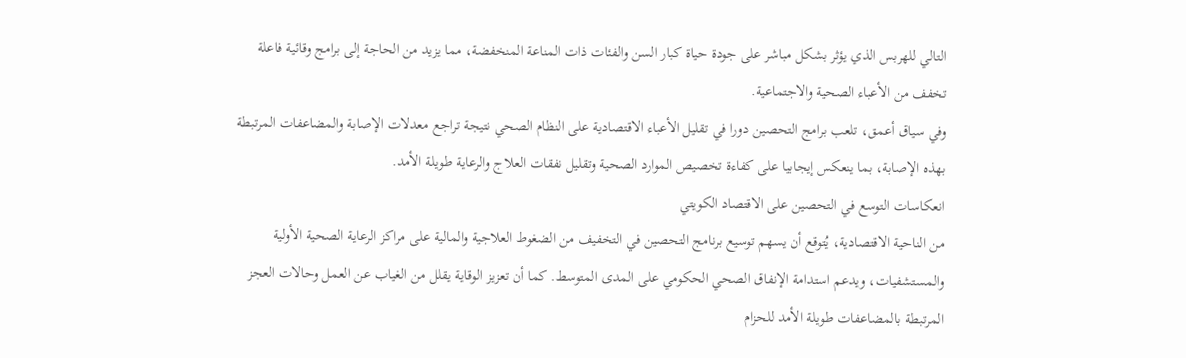التالي للهربس الذي يؤثر بشكل مباشر على جودة حياة كبار السن والفئات ذات المناعة المنخفضة، مما يزيد من الحاجة إلى برامج وقائية فاعلة تخفف من الأعباء الصحية والاجتماعية.
وفي سياق أعمق، تلعب برامج التحصين دورا في تقليل الأعباء الاقتصادية على النظام الصحي نتيجة تراجع معدلات الإصابة والمضاعفات المرتبطة بهذه الإصابة، بما ينعكس إيجابيا على كفاءة تخصيص الموارد الصحية وتقليل نفقات العلاج والرعاية طويلة الأمد.
انعكاسات التوسع في التحصين على الاقتصاد الكويتي
من الناحية الاقتصادية، يُتوقع أن يسهم توسيع برنامج التحصين في التخفيف من الضغوط العلاجية والمالية على مراكز الرعاية الصحية الأولية والمستشفيات، ويدعم استدامة الإنفاق الصحي الحكومي على المدى المتوسط. كما أن تعزيز الوقاية يقلل من الغياب عن العمل وحالات العجز المرتبطة بالمضاعفات طويلة الأمد للحزام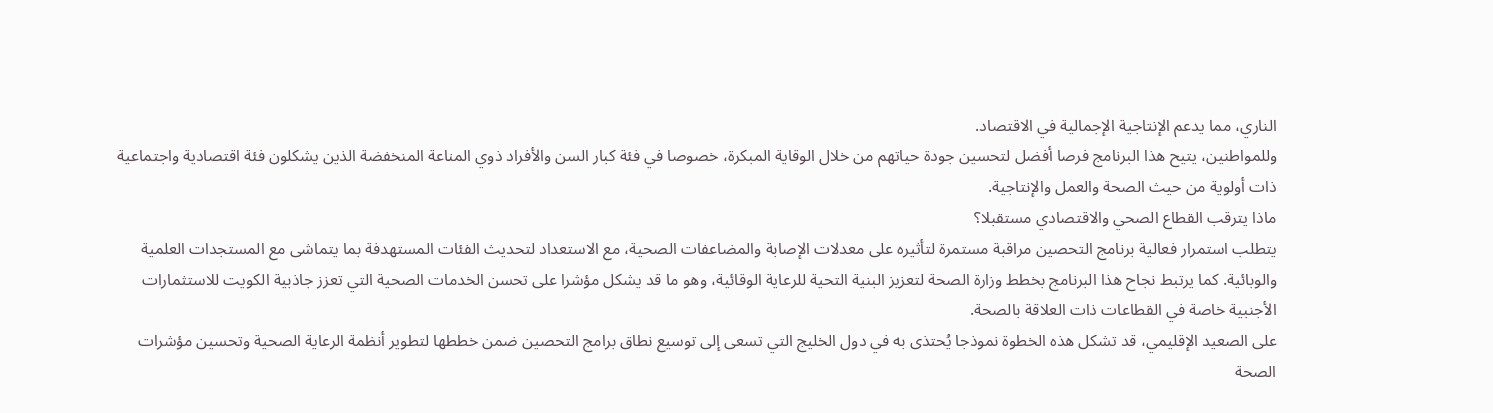الناري، مما يدعم الإنتاجية الإجمالية في الاقتصاد.
وللمواطنين، يتيح هذا البرنامج فرصا أفضل لتحسين جودة حياتهم من خلال الوقاية المبكرة، خصوصا في فئة كبار السن والأفراد ذوي المناعة المنخفضة الذين يشكلون فئة اقتصادية واجتماعية ذات أولوية من حيث الصحة والعمل والإنتاجية.
ماذا يترقب القطاع الصحي والاقتصادي مستقبلا؟
يتطلب استمرار فعالية برنامج التحصين مراقبة مستمرة لتأثيره على معدلات الإصابة والمضاعفات الصحية، مع الاستعداد لتحديث الفئات المستهدفة بما يتماشى مع المستجدات العلمية والوبائية. كما يرتبط نجاح هذا البرنامج بخطط وزارة الصحة لتعزيز البنية التحية للرعاية الوقائية، وهو ما قد يشكل مؤشرا على تحسن الخدمات الصحية التي تعزز جاذبية الكويت للاستثمارات الأجنبية خاصة في القطاعات ذات العلاقة بالصحة.
على الصعيد الإقليمي، قد تشكل هذه الخطوة نموذجا يُحتذى به في دول الخليج التي تسعى إلى توسيع نطاق برامج التحصين ضمن خططها لتطوير أنظمة الرعاية الصحية وتحسين مؤشرات الصحة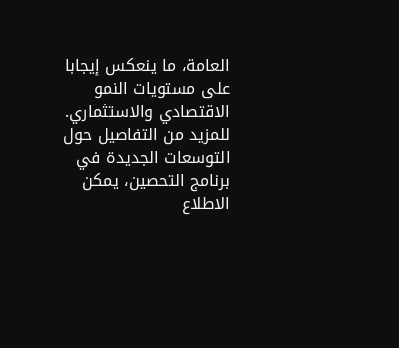العامة، ما ينعكس إيجابا على مستويات النمو الاقتصادي والاستثماري.
للمزيد من التفاصيل حول التوسعات الجديدة في برنامج التحصين، يمكن الاطلاع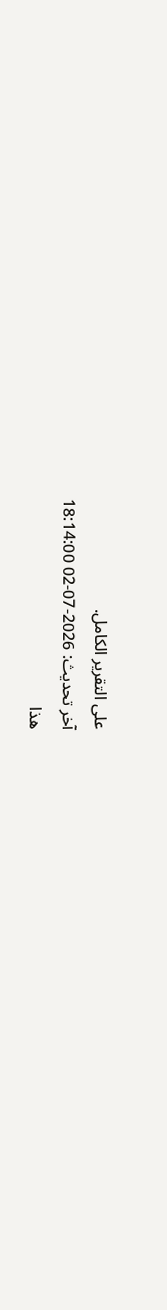على التقرير الكامل.
آخر تحديث: 2026-07-02 18:14:00
هذا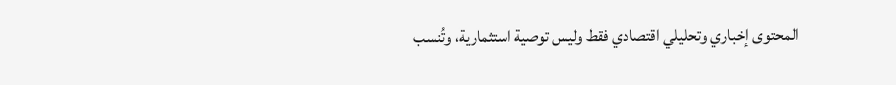المحتوى إخباري وتحليلي اقتصادي فقط وليس توصية استثمارية، وتُنسب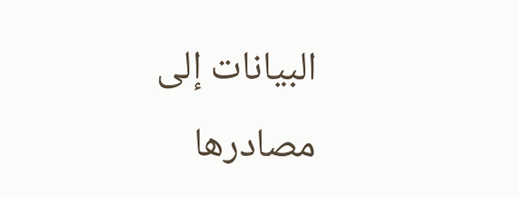البيانات إلى مصادرها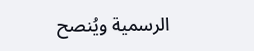الرسمية ويُنصح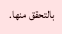بالتحقق منها.